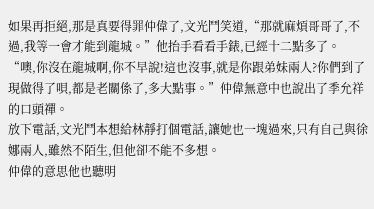如果再拒絕,那是真要得罪仲偉了,文光鬥笑道,“那就麻煩哥哥了,不過,我等一會才能到龍城。”他抬手看看手錶,已經十二點多了。
“噢,你沒在龍城啊,你不早說!這也沒事,就是你跟弟妹兩人?你們到了現做得了唄,都是老關係了,多大點事。”仲偉無意中也說出了季允祥的口頭禪。
放下電話,文光鬥本想給林靜打個電話,讓她也一塊過來,只有自己與徐娜兩人,雖然不陌生,但他卻不能不多想。
仲偉的意思他也聽明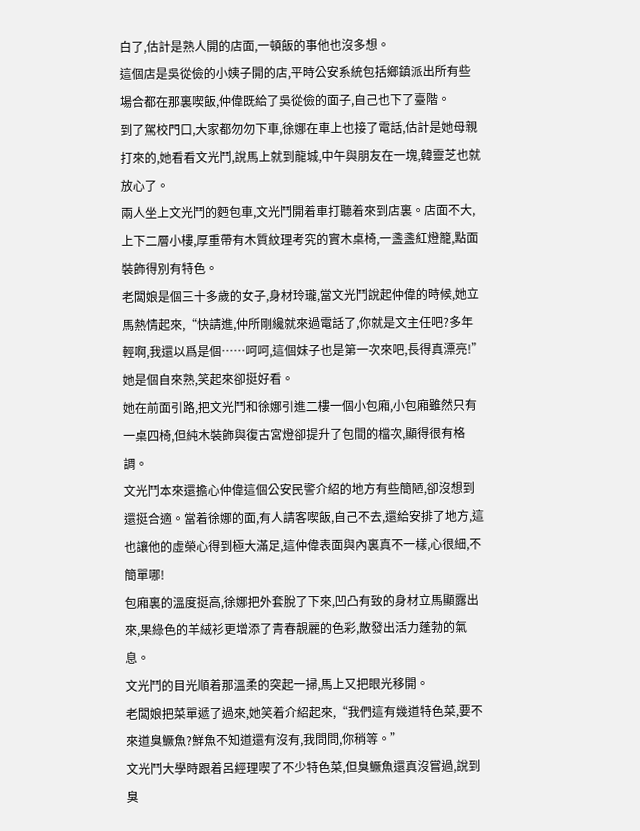白了,估計是熟人開的店面,一頓飯的事他也沒多想。
這個店是吳從儉的小姨子開的店,平時公安系統包括鄉鎮派出所有些場合都在那裏喫飯,仲偉既給了吳從儉的面子,自己也下了臺階。
到了駕校門口,大家都勿勿下車,徐娜在車上也接了電話,估計是她母親打來的,她看看文光鬥,說馬上就到龍城,中午與朋友在一塊,韓靈芝也就放心了。
兩人坐上文光鬥的麪包車,文光鬥開着車打聽着來到店裏。店面不大,上下二層小樓,厚重帶有木質紋理考究的實木桌椅,一盞盞紅燈籠,點面裝飾得別有特色。
老闆娘是個三十多歲的女子,身材玲瓏,當文光鬥說起仲偉的時候,她立馬熱情起來,“快請進,仲所剛纔就來過電話了,你就是文主任吧?多年輕啊,我還以爲是個……呵呵,這個妹子也是第一次來吧,長得真漂亮!”她是個自來熟,笑起來卻挺好看。
她在前面引路,把文光鬥和徐娜引進二樓一個小包廂,小包廂雖然只有一桌四椅,但純木裝飾與復古宮燈卻提升了包間的檔次,顯得很有格調。
文光鬥本來還擔心仲偉這個公安民警介紹的地方有些簡陋,卻沒想到還挺合適。當着徐娜的面,有人請客喫飯,自己不去,還給安排了地方,這也讓他的虛榮心得到極大滿足,這仲偉表面與內裏真不一樣,心很細,不簡單哪!
包廂裏的溫度挺高,徐娜把外套脫了下來,凹凸有致的身材立馬顯露出來,果綠色的羊絨衫更增添了青春靚麗的色彩,散發出活力蓬勃的氣息。
文光鬥的目光順着那溫柔的突起一掃,馬上又把眼光移開。
老闆娘把菜單遞了過來,她笑着介紹起來,“我們這有幾道特色菜,要不來道臭鱖魚?鮮魚不知道還有沒有,我問問,你稍等。”
文光鬥大學時跟着呂經理喫了不少特色菜,但臭鱖魚還真沒嘗過,說到臭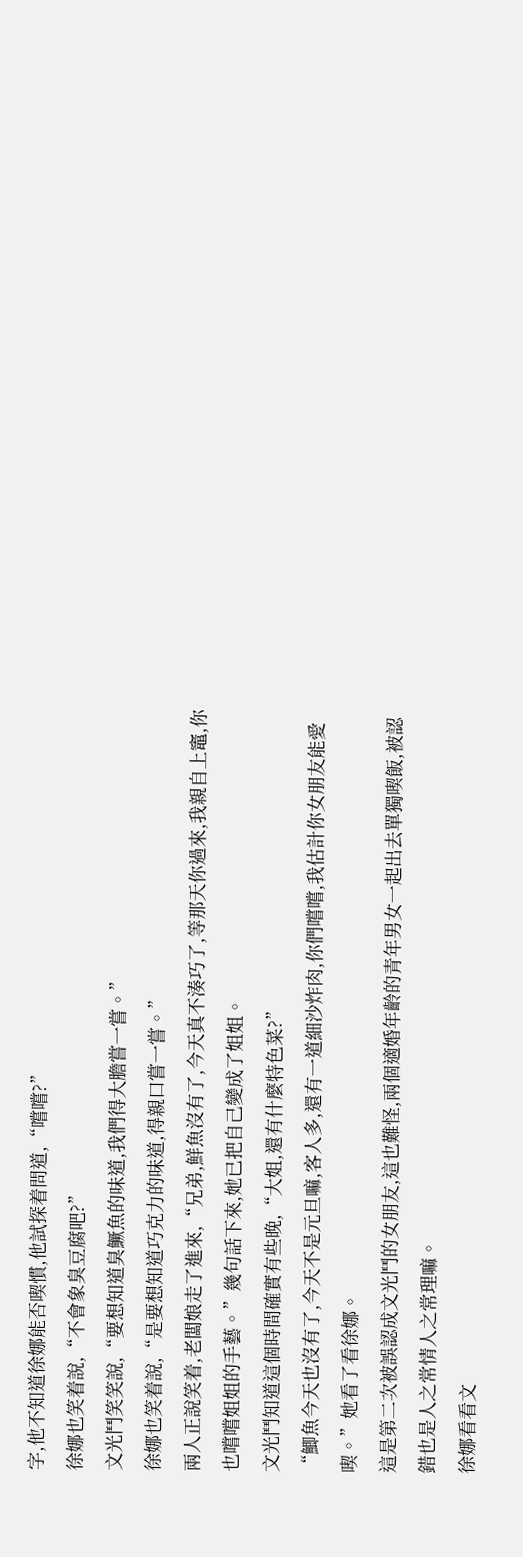字,他不知道徐娜能否喫慣,他試探着問道,“嚐嚐?”
徐娜也笑着說,“不會象臭豆腐吧?”
文光鬥笑笑說,“要想知道臭鱖魚的味道,我們得大膽嘗一嘗。”
徐娜也笑着說,“是要想知道巧克力的味道,得親口嘗一嘗。”
兩人正說笑着,老闆娘走了進來,“兄弟,鮮魚沒有了,今天真不湊巧了,等那天你過來,我親自上竈,你也嚐嚐姐姐的手藝。”幾句話下來,她已把自己變成了姐姐。
文光鬥知道這個時間確實有些晚,“大姐,還有什麼特色菜?”
“鯽魚今天也沒有了,今天不是元旦嘛,客人多,還有一道細沙炸肉,你們嚐嚐,我估計你女朋友能愛喫。”她看了看徐娜。
這是第二次被誤認成文光鬥的女朋友,這也難怪,兩個適婚年齡的青年男女一起出去單獨喫飯,被認錯也是人之常情人之常理嘛。
徐娜看看文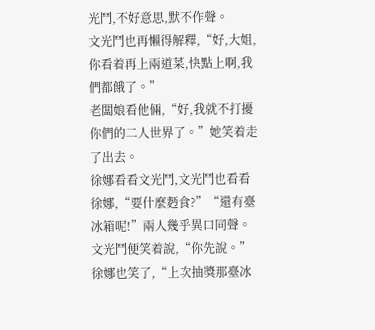光鬥,不好意思,默不作聲。
文光鬥也再懶得解釋,“好,大姐,你看着再上兩道菜,快點上啊,我們都餓了。”
老闆娘看他倆,“好,我就不打擾你們的二人世界了。”她笑着走了出去。
徐娜看看文光鬥,文光鬥也看看徐娜,“要什麼麪食?”“還有臺冰箱呢!”兩人幾乎異口同聲。
文光鬥便笑着說,“你先說。”
徐娜也笑了,“上次抽獎那臺冰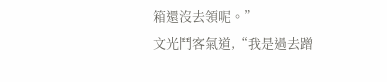箱還沒去領呢。”
文光鬥客氣道,“我是過去蹭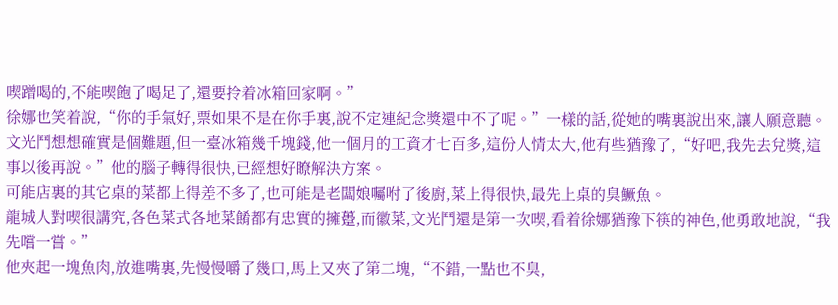喫蹭喝的,不能喫飽了喝足了,還要拎着冰箱回家啊。”
徐娜也笑着說,“你的手氣好,票如果不是在你手裏,說不定連紀念獎還中不了呢。”一樣的話,從她的嘴裏說出來,讓人願意聽。
文光鬥想想確實是個難題,但一臺冰箱幾千塊錢,他一個月的工資才七百多,這份人情太大,他有些猶豫了,“好吧,我先去兌獎,這事以後再說。”他的腦子轉得很快,已經想好瞭解決方案。
可能店裏的其它桌的菜都上得差不多了,也可能是老闆娘囑咐了後廚,菜上得很快,最先上桌的臭鱖魚。
龍城人對喫很講究,各色菜式各地菜餚都有忠實的擁躉,而徽菜,文光鬥還是第一次喫,看着徐娜猶豫下筷的神色,他勇敢地說,“我先嚐一嘗。”
他夾起一塊魚肉,放進嘴裏,先慢慢嚼了幾口,馬上又夾了第二塊,“不錯,一點也不臭,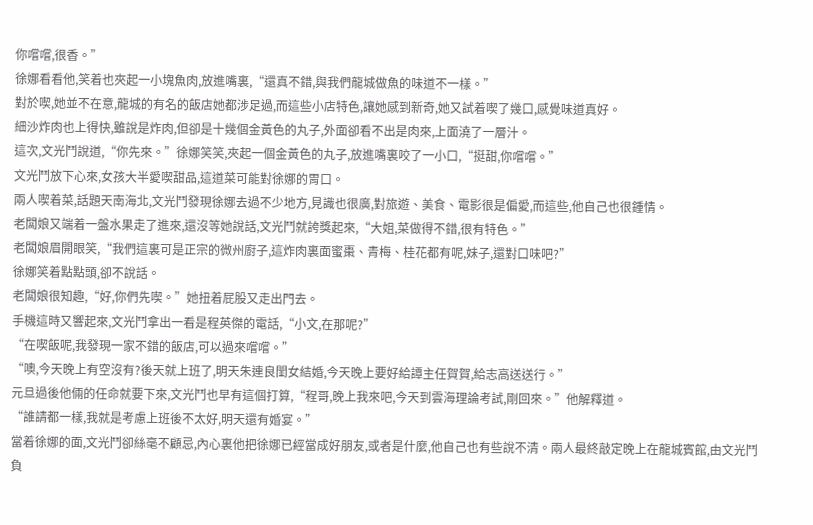你嚐嚐,很香。”
徐娜看看他,笑着也夾起一小塊魚肉,放進嘴裏,“還真不錯,與我們龍城做魚的味道不一樣。”
對於喫,她並不在意,龍城的有名的飯店她都涉足過,而這些小店特色,讓她感到新奇,她又試着喫了幾口,感覺味道真好。
細沙炸肉也上得快,雖說是炸肉,但卻是十幾個金黃色的丸子,外面卻看不出是肉來,上面澆了一層汁。
這次,文光鬥說道,“你先來。”徐娜笑笑,夾起一個金黃色的丸子,放進嘴裏咬了一小口,“挺甜,你嚐嚐。”
文光鬥放下心來,女孩大半愛喫甜品,這道菜可能對徐娜的胃口。
兩人喫着菜,話題天南海北,文光鬥發現徐娜去過不少地方,見識也很廣,對旅遊、美食、電影很是偏愛,而這些,他自己也很鍾情。
老闆娘又端着一盤水果走了進來,還沒等她說話,文光鬥就誇獎起來,“大姐,菜做得不錯,很有特色。”
老闆娘眉開眼笑,“我們這裏可是正宗的微州廚子,這炸肉裏面蜜棗、青梅、桂花都有呢,妹子,還對口味吧?”
徐娜笑着點點頭,卻不說話。
老闆娘很知趣,“好,你們先喫。”她扭着屁股又走出門去。
手機這時又響起來,文光鬥拿出一看是程英傑的電話,“小文,在那呢?”
“在喫飯呢,我發現一家不錯的飯店,可以過來嚐嚐。”
“噢,今天晚上有空沒有?後天就上班了,明天朱連良閨女結婚,今天晚上要好給譚主任賀賀,給志高送送行。”
元旦過後他倆的任命就要下來,文光鬥也早有這個打算,“程哥,晚上我來吧,今天到雲海理論考試,剛回來。”他解釋道。
“誰請都一樣,我就是考慮上班後不太好,明天還有婚宴。”
當着徐娜的面,文光鬥卻絲毫不顧忌,內心裏他把徐娜已經當成好朋友,或者是什麼,他自己也有些說不清。兩人最終敲定晚上在龍城賓館,由文光鬥負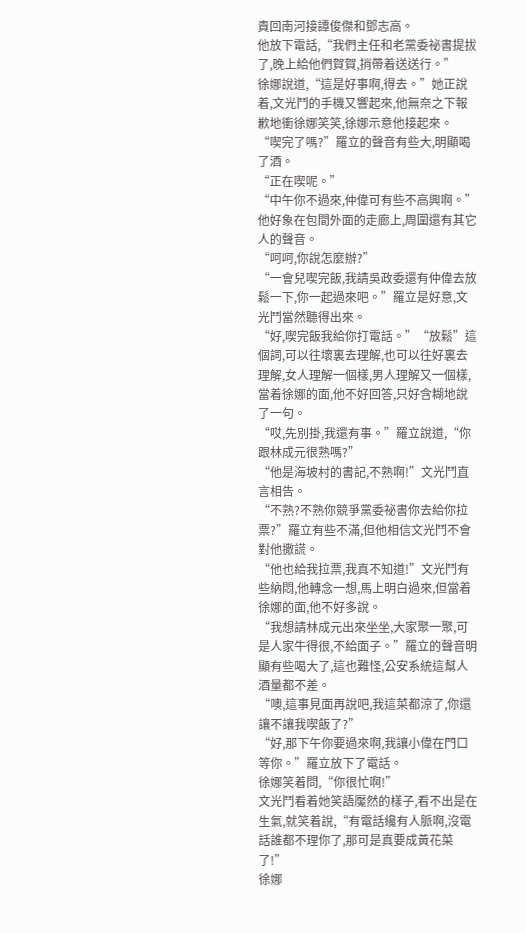責回南河接譚俊傑和鄧志高。
他放下電話,“我們主任和老黨委祕書提拔了,晚上給他們賀賀,捎帶着送送行。”
徐娜說道,“這是好事啊,得去。”她正說着,文光鬥的手機又響起來,他無奈之下報歉地衝徐娜笑笑,徐娜示意他接起來。
“喫完了嗎?”羅立的聲音有些大,明顯喝了酒。
“正在喫呢。”
“中午你不過來,仲偉可有些不高興啊。”他好象在包間外面的走廊上,周圍還有其它人的聲音。
“呵呵,你說怎麼辦?”
“一會兒喫完飯,我請吳政委還有仲偉去放鬆一下,你一起過來吧。”羅立是好意,文光鬥當然聽得出來。
“好,喫完飯我給你打電話。”“放鬆”這個詞,可以往壞裏去理解,也可以往好裏去理解,女人理解一個樣,男人理解又一個樣,當着徐娜的面,他不好回答,只好含糊地說了一句。
“哎,先別掛,我還有事。”羅立說道,“你跟林成元很熟嗎?”
“他是海坡村的書記,不熟啊!”文光鬥直言相告。
“不熟?不熟你競爭黨委祕書你去給你拉票?”羅立有些不滿,但他相信文光鬥不會對他撒謊。
“他也給我拉票,我真不知道!”文光鬥有些納悶,他轉念一想,馬上明白過來,但當着徐娜的面,他不好多說。
“我想請林成元出來坐坐,大家聚一聚,可是人家牛得很,不給面子。”羅立的聲音明顯有些喝大了,這也難怪,公安系統這幫人酒量都不差。
“噢,這事見面再說吧,我這菜都涼了,你還讓不讓我喫飯了?”
“好,那下午你要過來啊,我讓小偉在門口等你。”羅立放下了電話。
徐娜笑着問,“你很忙啊!”
文光鬥看着她笑語魘然的樣子,看不出是在生氣,就笑着說,“有電話纔有人脈啊,沒電話誰都不理你了,那可是真要成黃花菜了!”
徐娜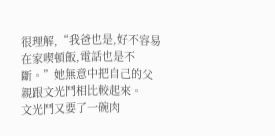很理解,“我爸也是,好不容易在家喫頓飯,電話也是不斷。”她無意中把自己的父親跟文光鬥相比較起來。
文光鬥又要了一碗肉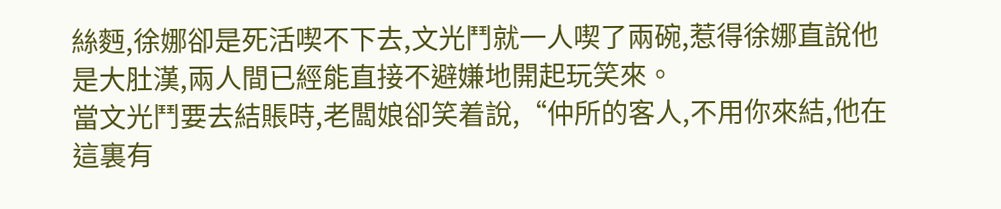絲麪,徐娜卻是死活喫不下去,文光鬥就一人喫了兩碗,惹得徐娜直說他是大肚漢,兩人間已經能直接不避嫌地開起玩笑來。
當文光鬥要去結賬時,老闆娘卻笑着說,“仲所的客人,不用你來結,他在這裏有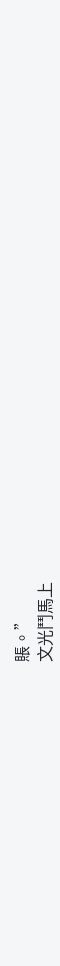賬。”
文光鬥馬上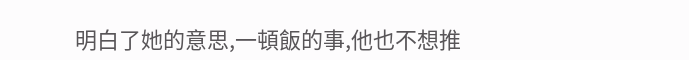明白了她的意思,一頓飯的事,他也不想推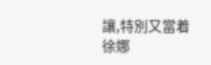讓,特別又當着徐娜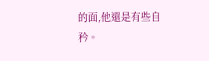的面,他還是有些自矜。